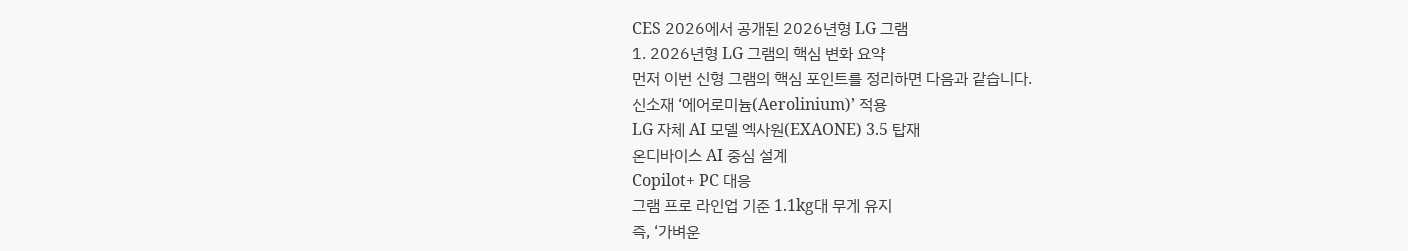CES 2026에서 공개된 2026년형 LG 그램
1. 2026년형 LG 그램의 핵심 변화 요약
먼저 이번 신형 그램의 핵심 포인트를 정리하면 다음과 같습니다.
신소재 ‘에어로미늄(Aerolinium)’ 적용
LG 자체 AI 모델 엑사원(EXAONE) 3.5 탑재
온디바이스 AI 중심 설계
Copilot+ PC 대응
그램 프로 라인업 기준 1.1kg대 무게 유지
즉, ‘가벼운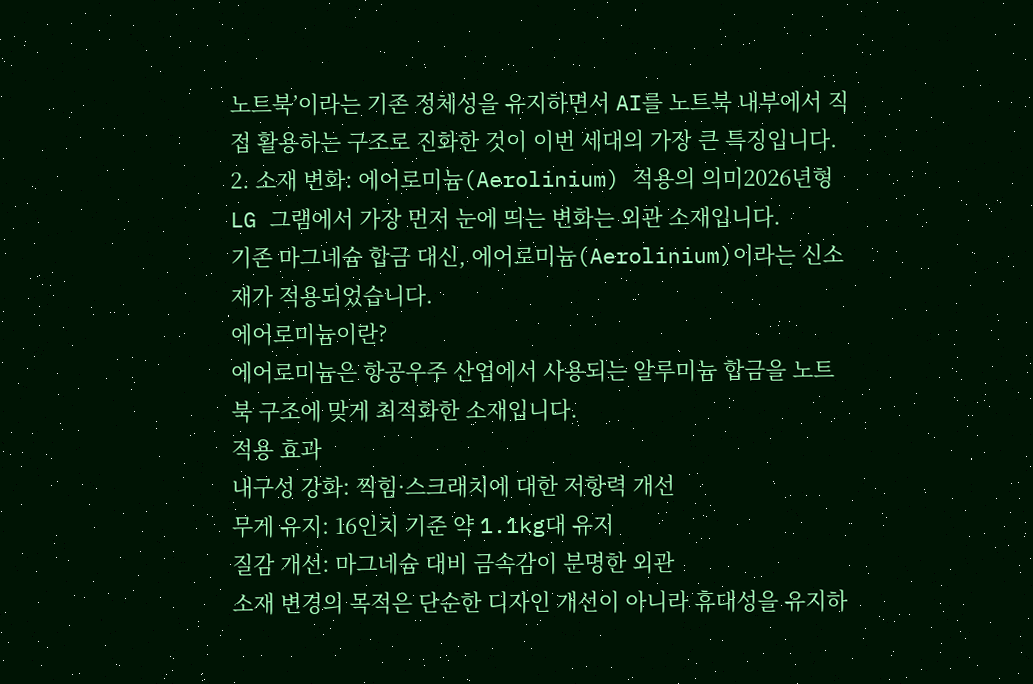노트북’이라는 기존 정체성을 유지하면서 AI를 노트북 내부에서 직접 활용하는 구조로 진화한 것이 이번 세대의 가장 큰 특징입니다.
2. 소재 변화: 에어로미늄(Aerolinium) 적용의 의미2026년형 LG 그램에서 가장 먼저 눈에 띄는 변화는 외관 소재입니다.
기존 마그네슘 합금 대신, 에어로미늄(Aerolinium)이라는 신소재가 적용되었습니다.
에어로미늄이란?
에어로미늄은 항공우주 산업에서 사용되는 알루미늄 합금을 노트북 구조에 맞게 최적화한 소재입니다.
적용 효과
내구성 강화: 찍힘·스크래치에 대한 저항력 개선
무게 유지: 16인치 기준 약 1.1kg대 유지
질감 개선: 마그네슘 대비 금속감이 분명한 외관
소재 변경의 목적은 단순한 디자인 개선이 아니라 휴대성을 유지하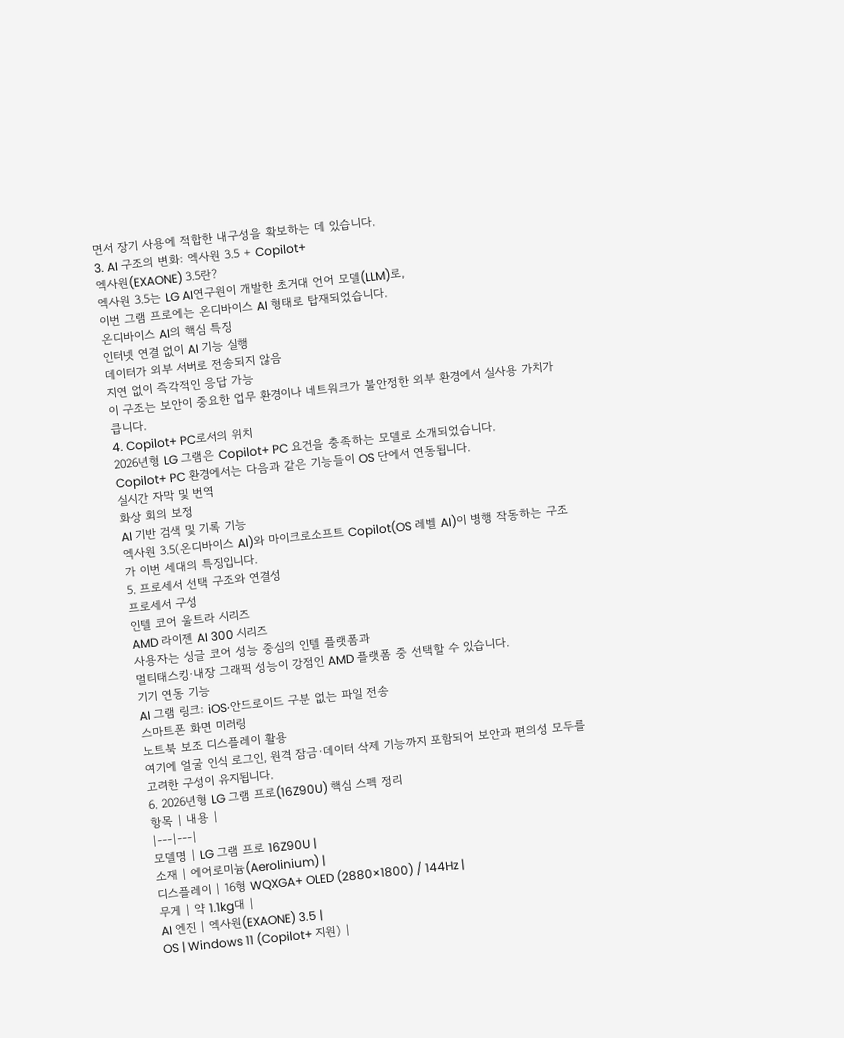면서 장기 사용에 적합한 내구성을 확보하는 데 있습니다.
3. AI 구조의 변화: 엑사원 3.5 + Copilot+
엑사원(EXAONE) 3.5란?
엑사원 3.5는 LG AI연구원이 개발한 초거대 언어 모델(LLM)로,
이번 그램 프로에는 온디바이스 AI 형태로 탑재되었습니다.
온디바이스 AI의 핵심 특징
인터넷 연결 없이 AI 기능 실행
데이터가 외부 서버로 전송되지 않음
지연 없이 즉각적인 응답 가능
이 구조는 보안이 중요한 업무 환경이나 네트워크가 불안정한 외부 환경에서 실사용 가치가 큽니다.
4. Copilot+ PC로서의 위치
2026년형 LG 그램은 Copilot+ PC 요건을 충족하는 모델로 소개되었습니다.
Copilot+ PC 환경에서는 다음과 같은 기능들이 OS 단에서 연동됩니다.
실시간 자막 및 번역
화상 회의 보정
AI 기반 검색 및 기록 기능
엑사원 3.5(온디바이스 AI)와 마이크로소프트 Copilot(OS 레벨 AI)이 병행 작동하는 구조가 이번 세대의 특징입니다.
5. 프로세서 선택 구조와 연결성
프로세서 구성
인텔 코어 울트라 시리즈
AMD 라이젠 AI 300 시리즈
사용자는 싱글 코어 성능 중심의 인텔 플랫폼과
멀티태스킹·내장 그래픽 성능이 강점인 AMD 플랫폼 중 선택할 수 있습니다.
기기 연동 기능
AI 그램 링크: iOS·안드로이드 구분 없는 파일 전송
스마트폰 화면 미러링
노트북 보조 디스플레이 활용
여기에 얼굴 인식 로그인, 원격 잠금·데이터 삭제 기능까지 포함되어 보안과 편의성 모두를 고려한 구성이 유지됩니다.
6. 2026년형 LG 그램 프로(16Z90U) 핵심 스펙 정리
항목 | 내용 |
|---|---|
모델명 | LG 그램 프로 16Z90U |
소재 | 에어로미늄(Aerolinium) |
디스플레이 | 16형 WQXGA+ OLED (2880×1800) / 144Hz |
무게 | 약 1.1kg대 |
AI 엔진 | 엑사원(EXAONE) 3.5 |
OS | Windows 11 (Copilot+ 지원) |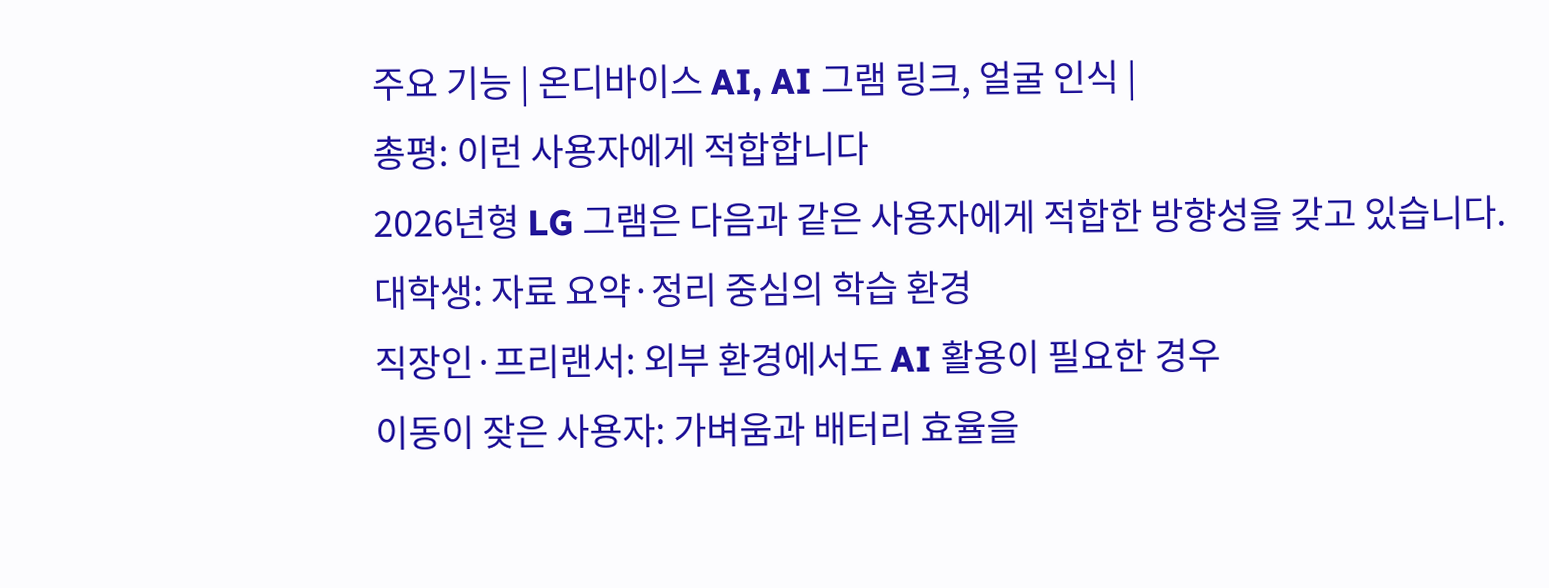주요 기능 | 온디바이스 AI, AI 그램 링크, 얼굴 인식 |
총평: 이런 사용자에게 적합합니다
2026년형 LG 그램은 다음과 같은 사용자에게 적합한 방향성을 갖고 있습니다.
대학생: 자료 요약·정리 중심의 학습 환경
직장인·프리랜서: 외부 환경에서도 AI 활용이 필요한 경우
이동이 잦은 사용자: 가벼움과 배터리 효율을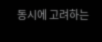동시에 고려하는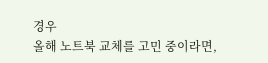경우
올해 노트북 교체를 고민 중이라면,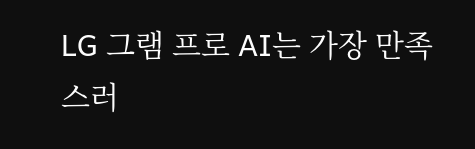LG 그램 프로 AI는 가장 만족스러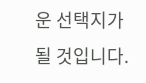운 선택지가 될 것입니다.